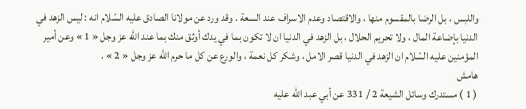واللبس ، بل الرضا بالمقسوم منها ، والاقتصاد وعدم الاسراف عند السعة . وقد ورد عن مولانا الصادق عليه السّلام انه : ليس الزهد في الدنيا بإضاعة المال ، ولا تحريم الحلال ، بل الزهد في الدنيا ان لا تكون بما في يدك أوثق منك بما عند اللّه عز وجل « 1 » وعن أمير المؤمنين عليه السّلام ان الزهد في الدنيا قصر الامل ، وشكر كل نعمة ، والورع عن كل ما حرم اللّه عز وجل « 2 » .
هامش
( 1 ) مستدرك وسائل الشيعة 2 / 331 عن أبي عبد اللّه عليه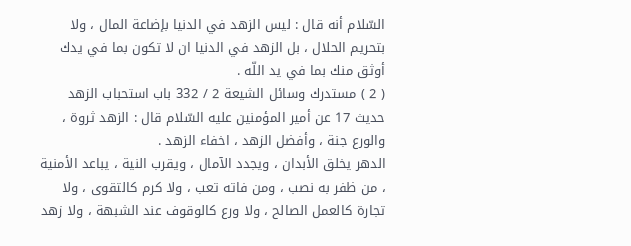السّلام أنه قال : ليس الزهد في الدنيا بإضاعة المال ، ولا بتحريم الحلال ، بل الزهد في الدنيا ان لا تكون بما في يدك أوثق منك بما في يد اللّه .
( 2 ) مستدرك وسائل الشيعة 2 / 332 باب استحباب الزهد حديث 17 عن أمير المؤمنين عليه السّلام قال : الزهد ثروة ، والورع جنة ، وأفضل الزهد ، اخفاء الزهد .
الدهر يخلق الأبدان ، ويجدد الآمال ، ويقرب النية ، يباعد الأمنية ، من ظفر به نصب ، ومن فاته تعب ، ولا كرم كالتقوى ، ولا تجارة كالعمل الصالح ، ولا ورع كالوقوف عند الشبهة ، ولا زهد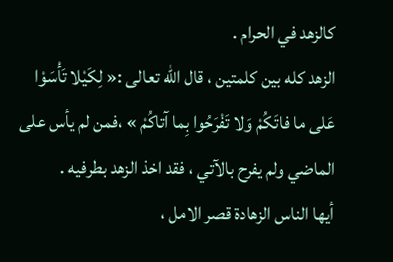كالزهد في الحرام .
الزهد كله بين كلمتين ، قال اللّه تعالى :« لِكَيْلا تَأْسَوْا عَلى ما فاتَكُمْ وَلا تَفْرَحُوا بِما آتاكُمْ » ،فمن لم يأس على الماضي ولم يفرح بالآتي ، فقد اخذ الزهد بطرفيه .
أيها الناس الزهادة قصر الامل ،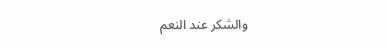والشكر عند النعم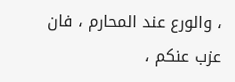، والورع عند المحارم ، فان عزب عنكم ،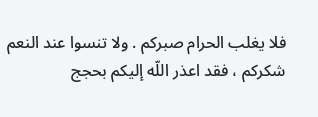فلا يغلب الحرام صبركم . ولا تنسوا عند النعم شكركم ، فقد اعذر اللّه إليكم بحجج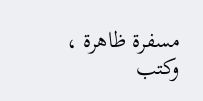مسفرة ظاهرة ، وكتب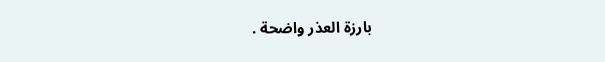بارزة العذر واضحة .